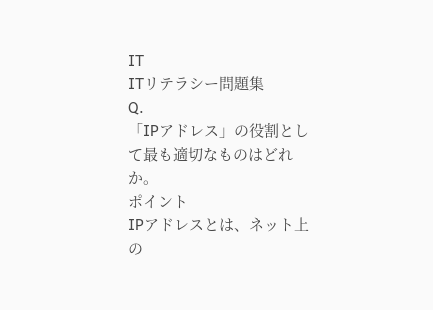IT
ITリテラシー問題集
Q.
「IPアドレス」の役割として最も適切なものはどれか。
ポイント
IPアドレスとは、ネット上の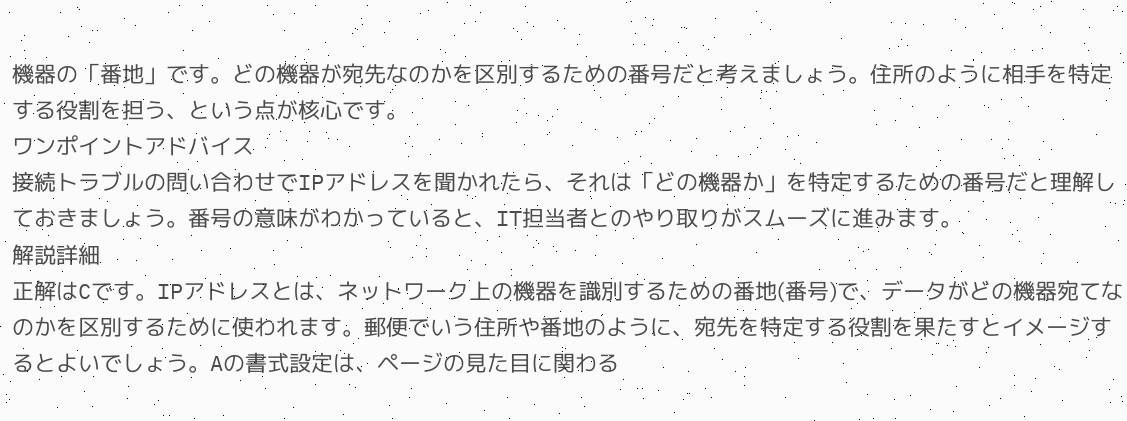機器の「番地」です。どの機器が宛先なのかを区別するための番号だと考えましょう。住所のように相手を特定する役割を担う、という点が核心です。
ワンポイントアドバイス
接続トラブルの問い合わせでIPアドレスを聞かれたら、それは「どの機器か」を特定するための番号だと理解しておきましょう。番号の意味がわかっていると、IT担当者とのやり取りがスムーズに進みます。
解説詳細
正解はCです。IPアドレスとは、ネットワーク上の機器を識別するための番地(番号)で、データがどの機器宛てなのかを区別するために使われます。郵便でいう住所や番地のように、宛先を特定する役割を果たすとイメージするとよいでしょう。Aの書式設定は、ページの見た目に関わる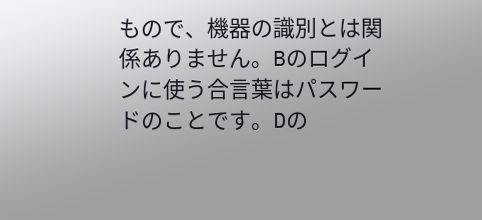もので、機器の識別とは関係ありません。Bのログインに使う合言葉はパスワードのことです。Dの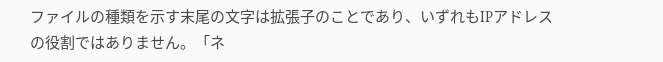ファイルの種類を示す末尾の文字は拡張子のことであり、いずれもIPアドレスの役割ではありません。「ネ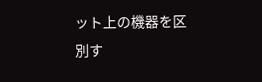ット上の機器を区別す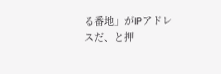る番地」がIPアドレスだ、と押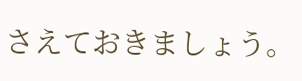さえておきましょう。